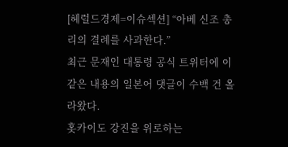[헤럴드경제=이슈섹션] “아베 신조 총리의 결례를 사과한다.”
최근 문재인 대통령 공식 트위터에 이같은 내용의 일본어 댓글이 수백 건 올라왔다.
홋카이도 강진을 위로하는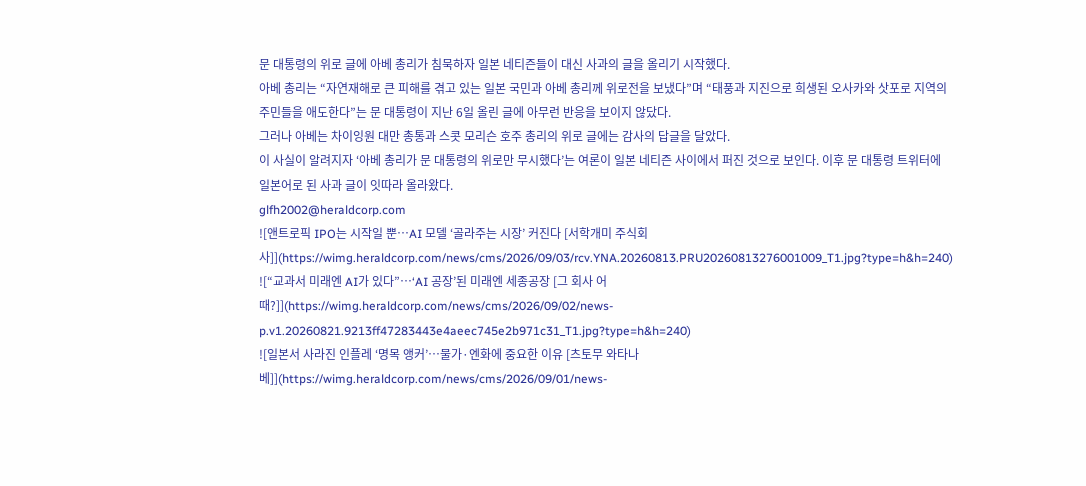문 대통령의 위로 글에 아베 총리가 침묵하자 일본 네티즌들이 대신 사과의 글을 올리기 시작했다.
아베 총리는 “자연재해로 큰 피해를 겪고 있는 일본 국민과 아베 총리께 위로전을 보냈다”며 “태풍과 지진으로 희생된 오사카와 삿포로 지역의 주민들을 애도한다”는 문 대통령이 지난 6일 올린 글에 아무런 반응을 보이지 않닸다.
그러나 아베는 차이잉원 대만 총통과 스콧 모리슨 호주 총리의 위로 글에는 감사의 답글을 달았다.
이 사실이 알려지자 ‘아베 총리가 문 대통령의 위로만 무시했다’는 여론이 일본 네티즌 사이에서 퍼진 것으로 보인다. 이후 문 대통령 트위터에 일본어로 된 사과 글이 잇따라 올라왔다.
glfh2002@heraldcorp.com
![앤트로픽 IPO는 시작일 뿐…AI 모델 ‘골라주는 시장’ 커진다 [서학개미 주식회사]](https://wimg.heraldcorp.com/news/cms/2026/09/03/rcv.YNA.20260813.PRU20260813276001009_T1.jpg?type=h&h=240)
![“교과서 미래엔 AI가 있다”…‘AI 공장’된 미래엔 세종공장 [그 회사 어때?]](https://wimg.heraldcorp.com/news/cms/2026/09/02/news-p.v1.20260821.9213ff47283443e4aeec745e2b971c31_T1.jpg?type=h&h=240)
![일본서 사라진 인플레 ‘명목 앵커’…물가·엔화에 중요한 이유 [츠토무 와타나베]](https://wimg.heraldcorp.com/news/cms/2026/09/01/news-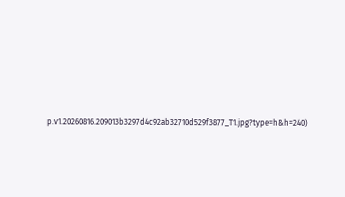p.v1.20260816.209013b3297d4c92ab32710d529f3877_T1.jpg?type=h&h=240)